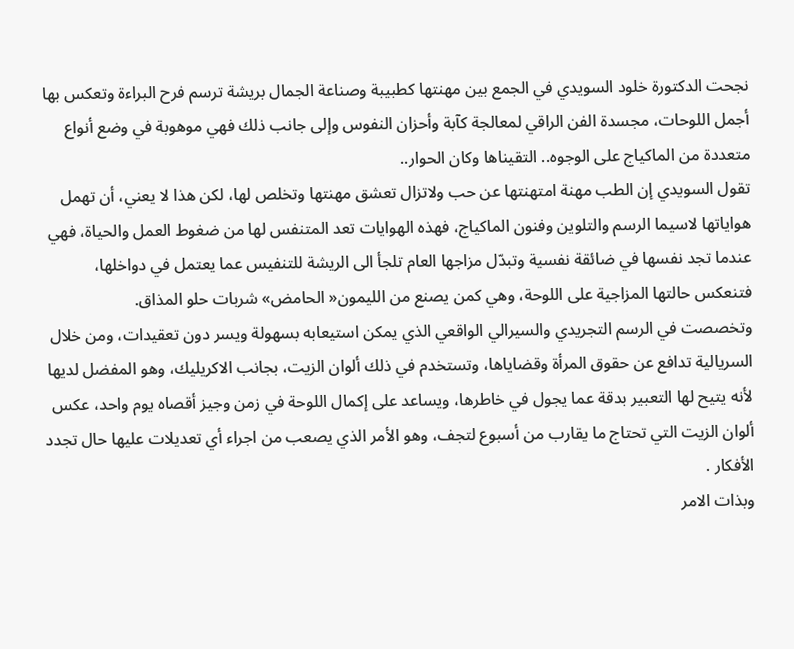نجحت الدكتورة خلود السويدي في الجمع بين مهنتها كطبيبة وصناعة الجمال بريشة ترسم فرح البراءة وتعكس بها أجمل اللوحات، مجسدة الفن الراقي لمعالجة كآبة وأحزان النفوس وإلى جانب ذلك فهي موهوبة في وضع أنواع متعددة من الماكياج على الوجوه.. التقيناها وكان الحوار..
تقول السويدي إن الطب مهنة امتهنتها عن حب ولاتزال تعشق مهنتها وتخلص لها، لكن هذا لا يعني، أن تهمل هواياتها لاسيما الرسم والتلوين وفنون الماكياج، فهذه الهوايات تعد المتنفس لها من ضغوط العمل والحياة، فهي عندما تجد نفسها في ضائقة نفسية وتبدّل مزاجها العام تلجأ الى الريشة للتنفيس عما يعتمل في دواخلها، فتنعكس حالتها المزاجية على اللوحة، وهي كمن يصنع من الليمون« الحامض» شربات حلو المذاق.
وتخصصت في الرسم التجريدي والسيرالي الواقعي الذي يمكن استيعابه بسهولة ويسر دون تعقيدات، ومن خلال السريالية تدافع عن حقوق المرأة وقضاياها، وتستخدم في ذلك ألوان الزيت، بجانب الاكريليك، وهو المفضل لديها لأنه يتيح لها التعبير بدقة عما يجول في خاطرها، ويساعد على إكمال اللوحة في زمن وجيز أقصاه يوم واحد، عكس ألوان الزيت التي تحتاج ما يقارب من أسبوع لتجف، وهو الأمر الذي يصعب من اجراء أي تعديلات عليها حال تجدد الأفكار .
وبذات الامر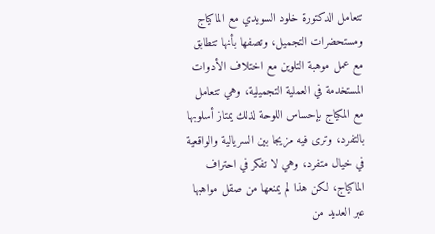تتعامل الدكتورة خلود السويدي مع الماكياج ومستحضرات التجميل، وتصفها بأنها تتطابق مع عمل موهبة التلوين مع اختلاف الأدوات المستخدمة في العملية التجميلية، وهي تتعامل مع المكياج بإحساس اللوحة لذلك يمتاز أسلوبها بالتفرد، وترى فيه مزيجا بين السريالية والواقعية في خيال متفرد، وهي لا تفكر في احتراف الماكياج، لكن هذا لم يمنعها من صقل مواهبها عبر العديد من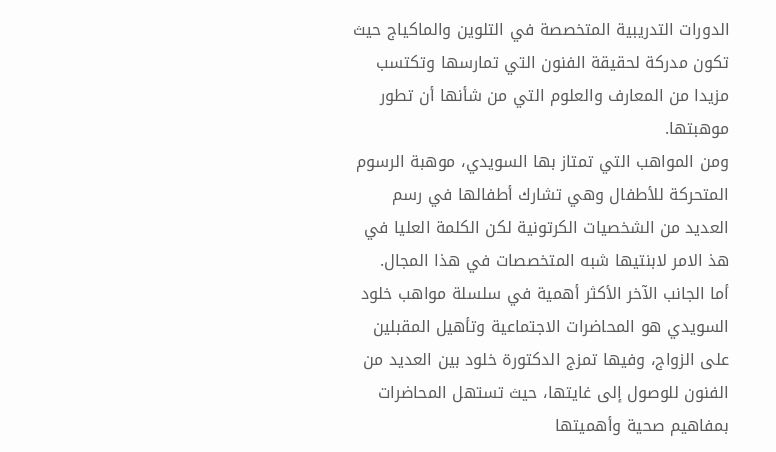الدورات التدريبية المتخصصة في التلوين والماكياج حيث تكون مدركة لحقيقة الفنون التي تمارسها وتكتسب مزيدا من المعارف والعلوم التي من شأنها أن تطور موهبتها.
ومن المواهب التي تمتاز بها السويدي، موهبة الرسوم المتحركة للأطفال وهي تشارك أطفالها في رسم العديد من الشخصيات الكرتونية لكن الكلمة العليا في هذ الامر لابنتيها شبه المتخصصات في هذا المجال.
أما الجانب الآخر الأكثر أهمية في سلسلة مواهب خلود السويدي هو المحاضرات الاجتماعية وتأهيل المقبلين على الزواج، وفيها تمزج الدكتورة خلود بين العديد من الفنون للوصول إلى غايتها، حيث تستهل المحاضرات بمفاهيم صحية وأهميتها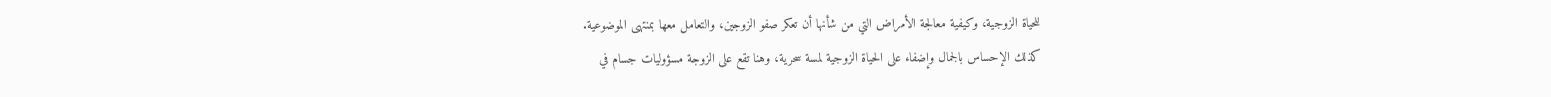للحياة الزوجية، وكيفية معالجة الأمراض التي من شأنها أن تعكر صفو الزوجين، والتعامل معها بمنتهى الموضوعية.
كذلك الإحساس بالجمال وإضفاء على الحياة الزوجية لمسة سحرية، وهنا تقع على الزوجة مسؤوليات جسام في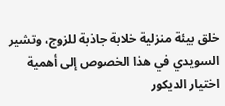خلق بيئة منزلية خلابة جاذبة للزوج، وتشير السويدي في هذا الخصوص إلى أهمية اختيار الديكور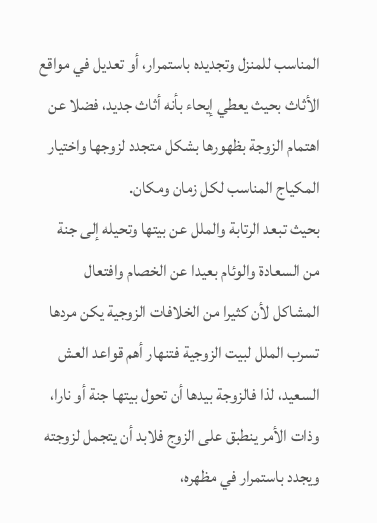المناسب للمنزل وتجديده باستمرار، أو تعديل في مواقع الأثاث بحيث يعطي إيحاء بأنه أثاث جديد، فضلا عن اهتمام الزوجة بظهورها بشكل متجدد لزوجها واختيار المكياج المناسب لكل زمان ومكان.
بحيث تبعد الرتابة والملل عن بيتها وتحيله إلى جنة من السعادة والوئام بعيدا عن الخصام وافتعال المشاكل لأن كثيرا من الخلافات الزوجية يكن مردها تسرب الملل لبيت الزوجية فتنهار أهم قواعد العش السعيد، لذا فالزوجة بيدها أن تحول بيتها جنة أو نارا، وذات الأمر ينطبق على الزوج فلابد أن يتجمل لزوجته ويجدد باستمرار في مظهره،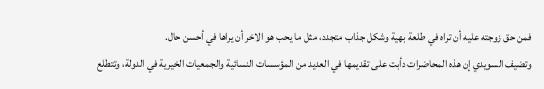فمن حق زوجته عليه أن تراه في طلعة بهية وشكل جذاب متجدد، مثل ما يحب هو الاخر أن يراها في أحسن حال.
وتضيف السويدي إن هذه المحاضرات دأبت على تقديمها في العديد من المؤسسات النسائية والجمعيات الخيرية في الدولة، وتتطلع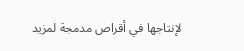لإنتاجها في أقراص مدمجة لمزيد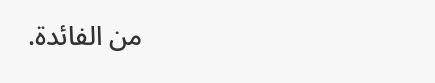من الفائدة.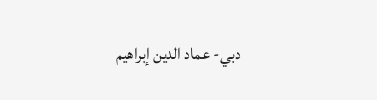دبي- عماد الدين إبراهيم